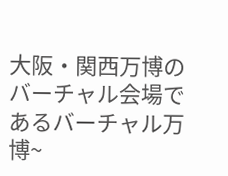大阪・関西万博のバーチャル会場であるバーチャル万博~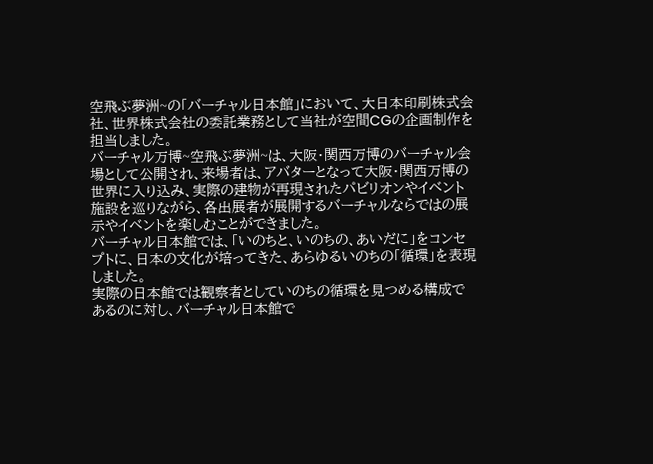空飛ぶ夢洲~の「バーチャル日本館」において、大日本印刷株式会社、世界株式会社の委託業務として当社が空間CGの企画制作を担当しました。
バーチャル万博~空飛ぶ夢洲~は、大阪・関西万博のバーチャル会場として公開され、来場者は、アバターとなって大阪・関西万博の世界に入り込み、実際の建物が再現されたパビリオンやイベント施設を巡りながら、各出展者が展開するバーチャルならではの展示やイベントを楽しむことができました。
バーチャル日本館では、「いのちと、いのちの、あいだに」をコンセプトに、日本の文化が培ってきた、あらゆるいのちの「循環」を表現しました。
実際の日本館では観察者としていのちの循環を見つめる構成であるのに対し、バーチャル日本館で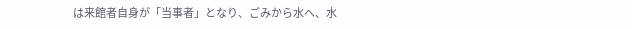は来館者自身が「当事者」となり、ごみから水へ、水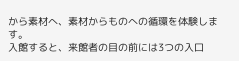から素材へ、素材からものへの循環を体験します。
入館すると、来館者の目の前には3つの入口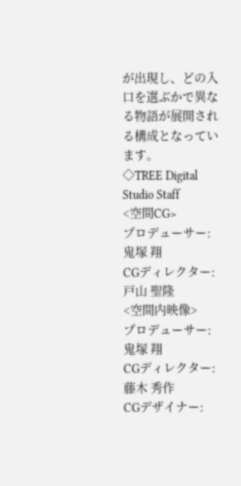が出現し、どの入口を選ぶかで異なる物語が展開される構成となっています。
◇TREE Digital Studio Staff
<空間CG>
プロデューサー:鬼塚 翔
CGディレクター:戸山 聖隆
<空間内映像>
プロデューサー:鬼塚 翔
CGディレクター:藤木 秀作
CGデザイナー: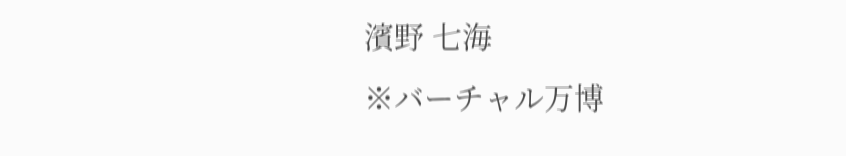濱野 七海
※バーチャル万博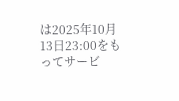は2025年10月13日23:00をもってサービ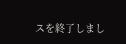スを終了しまし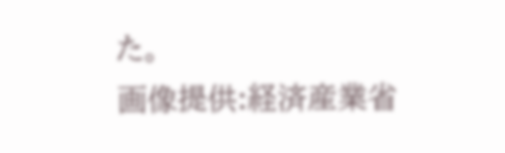た。
画像提供:経済産業省